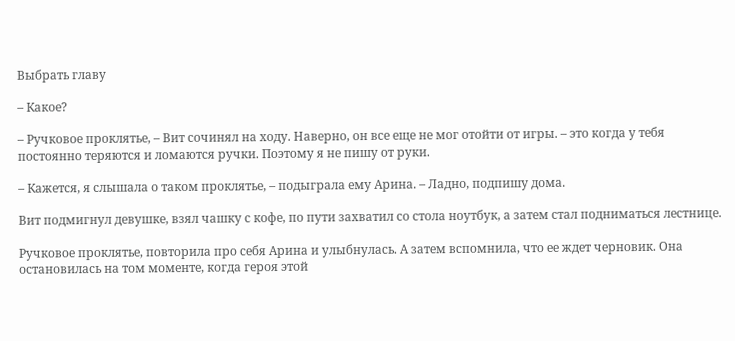Выбрать главу

– Какое?

– Ручковое проклятье, – Вит сочинял на ходу. Наверно, он все еще не мог отойти от игры. – это когда у тебя постоянно теряются и ломаются ручки. Поэтому я не пишу от руки.

– Кажется, я слышала о таком проклятье, – подыграла ему Арина. – Ладно, подпишу дома.

Вит подмигнул девушке, взял чашку с кофе, по пути захватил со стола ноутбук, а затем стал подниматься лестнице.

Ручковое проклятье, повторила про себя Арина и улыбнулась. А затем вспомнила, что ее ждет черновик. Она остановилась на том моменте, когда героя этой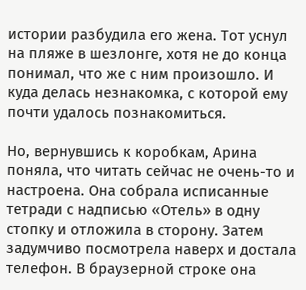истории разбудила его жена. Тот уснул на пляже в шезлонге, хотя не до конца понимал, что же с ним произошло. И куда делась незнакомка, с которой ему почти удалось познакомиться.

Но, вернувшись к коробкам, Арина поняла, что читать сейчас не очень-то и настроена. Она собрала исписанные тетради с надписью «Отель» в одну стопку и отложила в сторону. Затем задумчиво посмотрела наверх и достала телефон. В браузерной строке она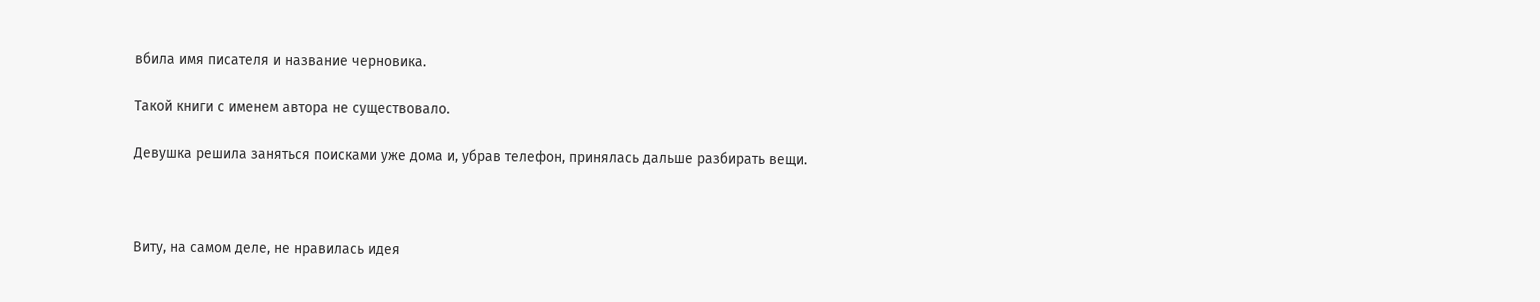вбила имя писателя и название черновика.

Такой книги с именем автора не существовало.

Девушка решила заняться поисками уже дома и, убрав телефон, принялась дальше разбирать вещи.



Виту, на самом деле, не нравилась идея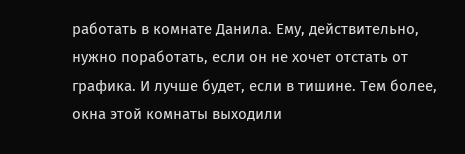работать в комнате Данила. Ему, действительно, нужно поработать, если он не хочет отстать от графика. И лучше будет, если в тишине. Тем более, окна этой комнаты выходили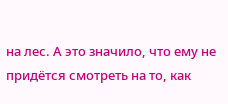на лес. А это значило, что ему не придётся смотреть на то, как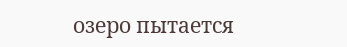озеро пытается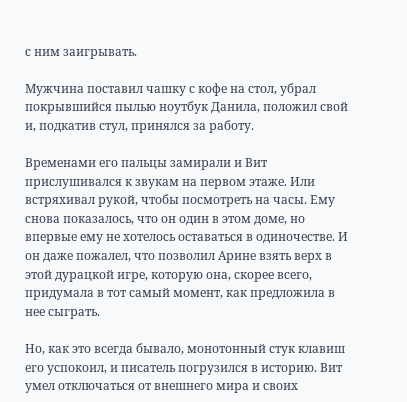с ним заигрывать.

Мужчина поставил чашку с кофе на стол, убрал покрывшийся пылью ноутбук Данила, положил свой и, подкатив стул, принялся за работу.

Временами его пальцы замирали и Вит прислушивался к звукам на первом этаже. Или встряхивал рукой, чтобы посмотреть на часы. Ему снова показалось, что он один в этом доме, но впервые ему не хотелось оставаться в одиночестве. И он даже пожалел, что позволил Арине взять верх в этой дурацкой игре, которую она, скорее всего, придумала в тот самый момент, как предложила в нее сыграть.

Но, как это всегда бывало, монотонный стук клавиш его успокоил, и писатель погрузился в историю. Вит умел отключаться от внешнего мира и своих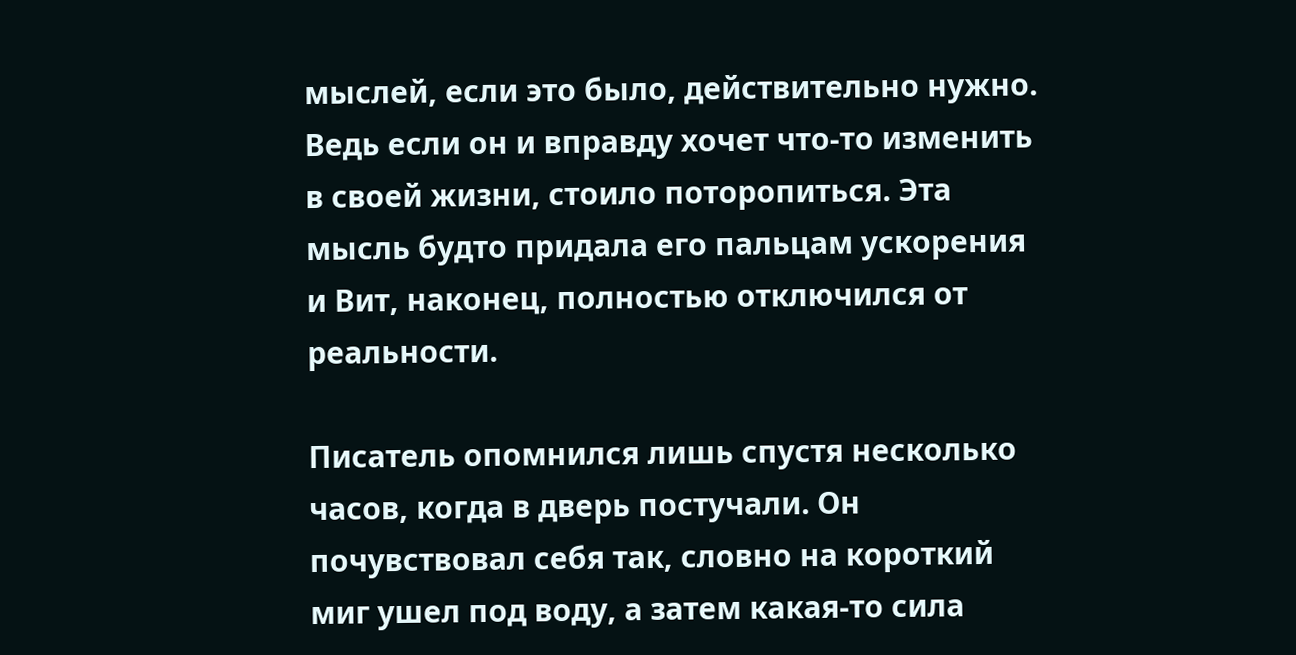мыслей, если это было, действительно нужно. Ведь если он и вправду хочет что-то изменить в своей жизни, стоило поторопиться. Эта мысль будто придала его пальцам ускорения и Вит, наконец, полностью отключился от реальности.

Писатель опомнился лишь спустя несколько часов, когда в дверь постучали. Он почувствовал себя так, словно на короткий миг ушел под воду, а затем какая-то сила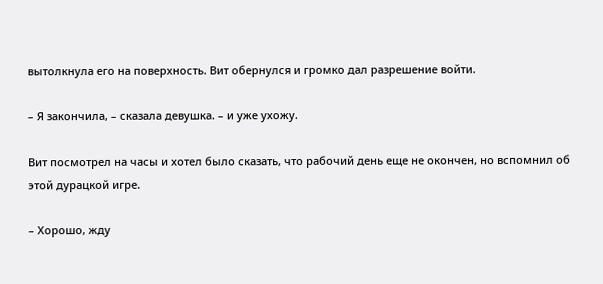вытолкнула его на поверхность. Вит обернулся и громко дал разрешение войти.

– Я закончила, – сказала девушка. – и уже ухожу.

Вит посмотрел на часы и хотел было сказать, что рабочий день еще не окончен, но вспомнил об этой дурацкой игре.

– Хорошо, жду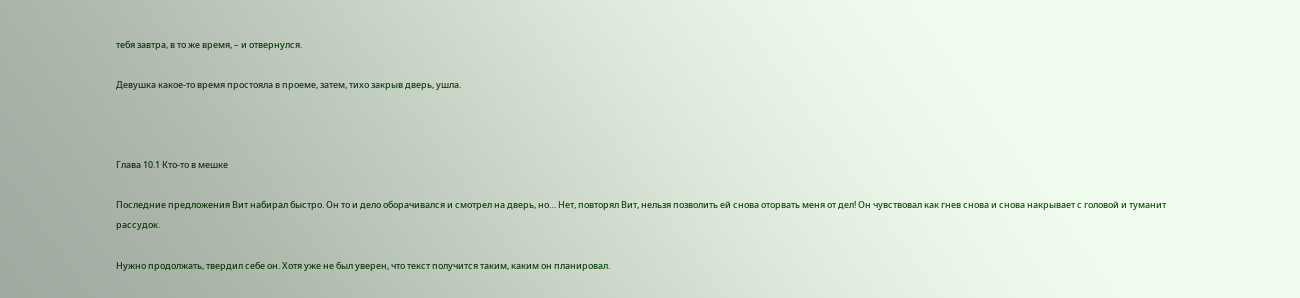тебя завтра, в то же время, – и отвернулся.

Девушка какое-то время простояла в проеме, затем, тихо закрыв дверь, ушла.



Глава 10.1 Кто-то в мешке

Последние предложения Вит набирал быстро. Он то и дело оборачивался и смотрел на дверь, но… Нет, повторял Вит, нельзя позволить ей снова оторвать меня от дел! Он чувствовал как гнев снова и снова накрывает с головой и туманит рассудок.

Нужно продолжать, твердил себе он. Хотя уже не был уверен, что текст получится таким, каким он планировал.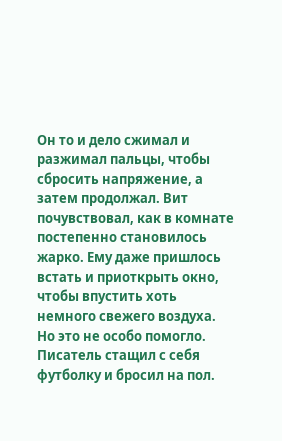Он то и дело сжимал и разжимал пальцы, чтобы сбросить напряжение, а затем продолжал. Вит почувствовал, как в комнате постепенно становилось жарко. Ему даже пришлось встать и приоткрыть окно, чтобы впустить хоть немного свежего воздуха. Но это не особо помогло. Писатель стащил с себя футболку и бросил на пол.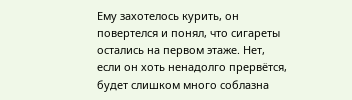Ему захотелось курить, он повертелся и понял, что сигареты остались на первом этаже. Нет, если он хоть ненадолго прервётся, будет слишком много соблазна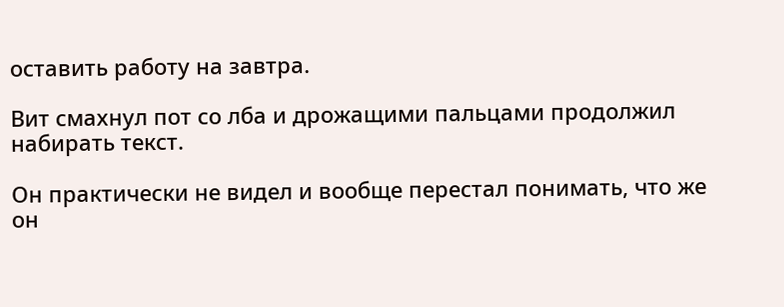оставить работу на завтра.

Вит смахнул пот со лба и дрожащими пальцами продолжил набирать текст.

Он практически не видел и вообще перестал понимать, что же он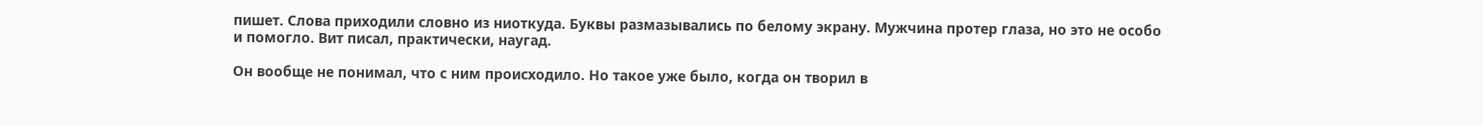пишет. Слова приходили словно из ниоткуда. Буквы размазывались по белому экрану. Мужчина протер глаза, но это не особо и помогло. Вит писал, практически, наугад.

Он вообще не понимал, что с ним происходило. Но такое уже было, когда он творил в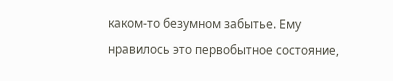каком-то безумном забытье. Ему нравилось это первобытное состояние,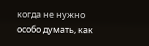когда не нужно особо думать, как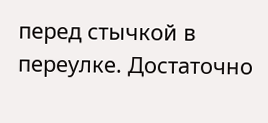перед стычкой в переулке. Достаточно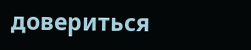довериться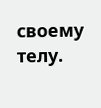своему телу.